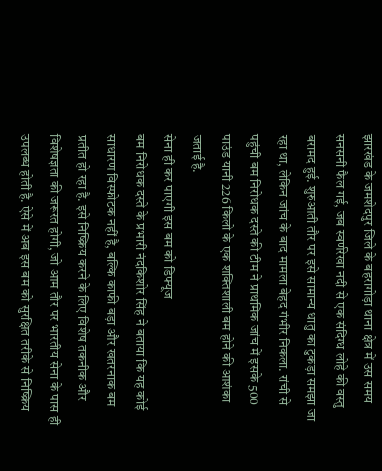झारखंड के जमशेदपुर जिले के बहरागोड़ा थाना क्षेत्र में उस समय सनसनी फैल गई, जब स्वर्णरेखा नदी से एक संदिग्ध लोहे की वस्तु बरामद हुई. शुरुआती तौर पर इसे सामान्य धातु का टुकड़ा समझा जा रहा था, लेकिन जांच के बाद मामला बेहद गंभीर निकला. रांची से पहुंची बम निरोधक दस्ते की टीम ने प्राथमिक जांच में इसके 500 पाउंड यानी 226 किलो के एक शक्तिशाली बम होने की आशंका जताई है.
सेना ही कर पाएगी इस बम को डिफ्यूज
बम निरोधक दस्ते के प्रभारी नंदकिशोर सिंह ने बताया कि यह कोई साधारण विस्फोटक नहीं है, बल्कि काफी बड़ा और खतरनाक बम प्रतीत हो रहा है. इसे निष्क्रिय करने के लिए विशेष तकनीक और विशेषज्ञता की जरूरत होगी, जो आम तौर पर भारतीय सेना के पास ही उपलब्ध होती है. ऐसे में अब इस बम को सुरक्षित तरीके से निष्क्रिय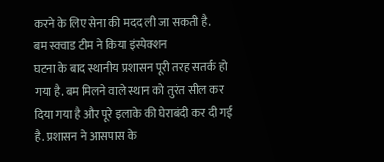करने के लिए सेना की मदद ली जा सकती है.
बम स्क्वाड टीम ने किया इंस्पेक्शन
घटना के बाद स्थानीय प्रशासन पूरी तरह सतर्क हो गया है. बम मिलने वाले स्थान को तुरंत सील कर दिया गया है और पूरे इलाके की घेराबंदी कर दी गई है. प्रशासन ने आसपास के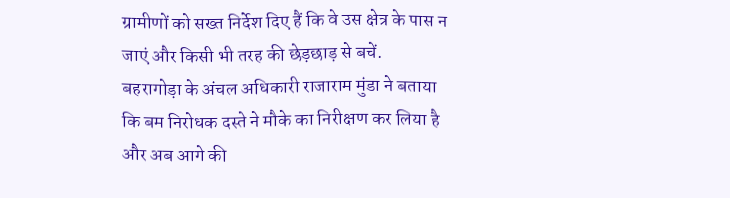ग्रामीणों को सख्त निर्देश दिए हैं कि वे उस क्षेत्र के पास न जाएं और किसी भी तरह की छेड़छाड़ से बचें.
बहरागोड़ा के अंचल अधिकारी राजाराम मुंडा ने बताया कि बम निरोधक दस्ते ने मौके का निरीक्षण कर लिया है और अब आगे की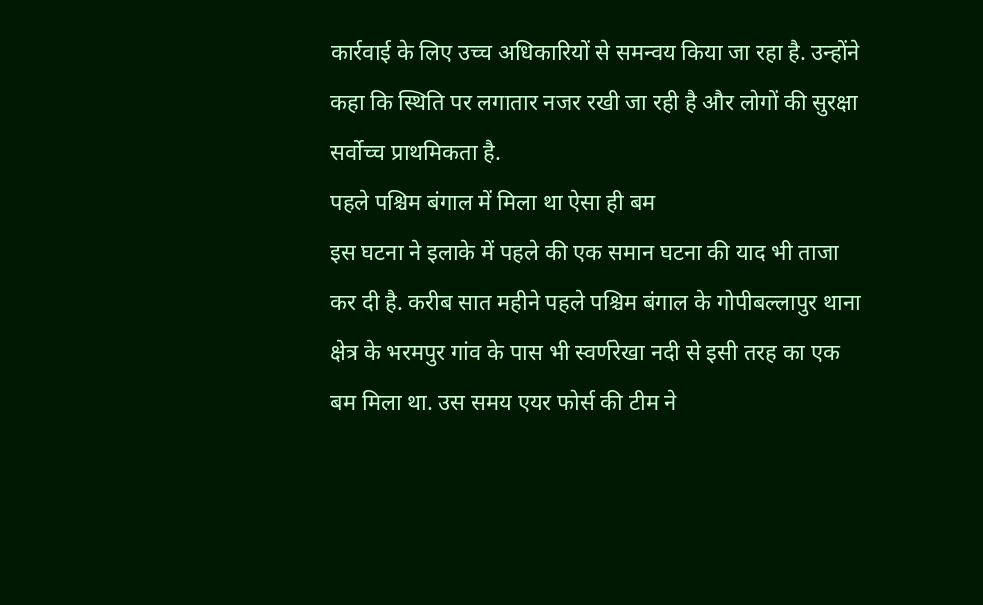कार्रवाई के लिए उच्च अधिकारियों से समन्वय किया जा रहा है. उन्होंने कहा कि स्थिति पर लगातार नजर रखी जा रही है और लोगों की सुरक्षा सर्वोच्च प्राथमिकता है.
पहले पश्चिम बंगाल में मिला था ऐसा ही बम
इस घटना ने इलाके में पहले की एक समान घटना की याद भी ताजा कर दी है. करीब सात महीने पहले पश्चिम बंगाल के गोपीबल्लापुर थाना क्षेत्र के भरमपुर गांव के पास भी स्वर्णरेखा नदी से इसी तरह का एक बम मिला था. उस समय एयर फोर्स की टीम ने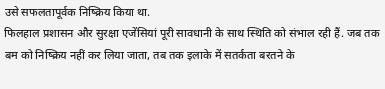उसे सफलतापूर्वक निष्क्रिय किया था.
फिलहाल प्रशासन और सुरक्षा एजेंसियां पूरी सावधानी के साथ स्थिति को संभाल रही हैं. जब तक बम को निष्क्रिय नहीं कर लिया जाता, तब तक इलाके में सतर्कता बरतने के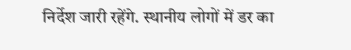निर्देश जारी रहेंगे. स्थानीय लोगों में डर का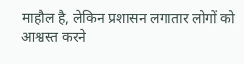माहौल है, लेकिन प्रशासन लगातार लोगों को आश्वस्त करने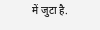में जुटा है.